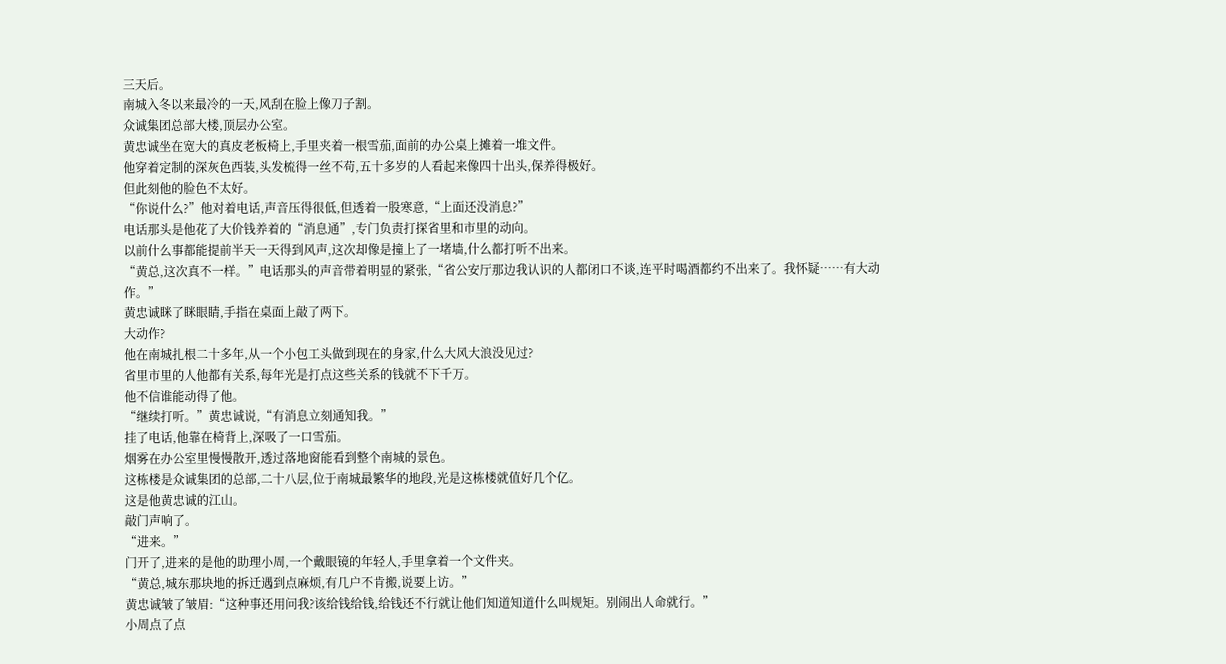三天后。
南城入冬以来最冷的一天,风刮在脸上像刀子割。
众诚集团总部大楼,顶层办公室。
黄忠诚坐在宽大的真皮老板椅上,手里夹着一根雪茄,面前的办公桌上摊着一堆文件。
他穿着定制的深灰色西装,头发梳得一丝不苟,五十多岁的人看起来像四十出头,保养得极好。
但此刻他的脸色不太好。
“你说什么?”他对着电话,声音压得很低,但透着一股寒意,“上面还没消息?”
电话那头是他花了大价钱养着的“消息通”,专门负责打探省里和市里的动向。
以前什么事都能提前半天一天得到风声,这次却像是撞上了一堵墙,什么都打听不出来。
“黄总,这次真不一样。”电话那头的声音带着明显的紧张,“省公安厅那边我认识的人都闭口不谈,连平时喝酒都约不出来了。我怀疑……有大动作。”
黄忠诚眯了眯眼睛,手指在桌面上敲了两下。
大动作?
他在南城扎根二十多年,从一个小包工头做到现在的身家,什么大风大浪没见过?
省里市里的人他都有关系,每年光是打点这些关系的钱就不下千万。
他不信谁能动得了他。
“继续打听。”黄忠诚说,“有消息立刻通知我。”
挂了电话,他靠在椅背上,深吸了一口雪茄。
烟雾在办公室里慢慢散开,透过落地窗能看到整个南城的景色。
这栋楼是众诚集团的总部,二十八层,位于南城最繁华的地段,光是这栋楼就值好几个亿。
这是他黄忠诚的江山。
敲门声响了。
“进来。”
门开了,进来的是他的助理小周,一个戴眼镜的年轻人,手里拿着一个文件夹。
“黄总,城东那块地的拆迁遇到点麻烦,有几户不肯搬,说要上访。”
黄忠诚皱了皱眉:“这种事还用问我?该给钱给钱,给钱还不行就让他们知道知道什么叫规矩。别闹出人命就行。”
小周点了点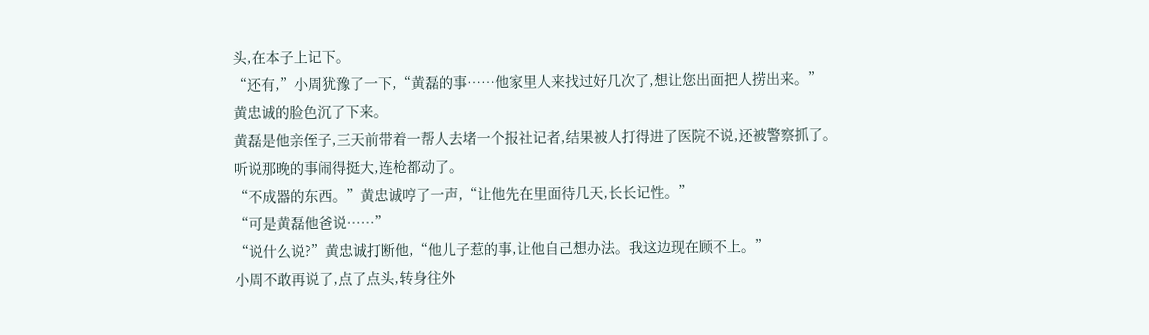头,在本子上记下。
“还有,”小周犹豫了一下,“黄磊的事……他家里人来找过好几次了,想让您出面把人捞出来。”
黄忠诚的脸色沉了下来。
黄磊是他亲侄子,三天前带着一帮人去堵一个报社记者,结果被人打得进了医院不说,还被警察抓了。
听说那晚的事闹得挺大,连枪都动了。
“不成器的东西。”黄忠诚哼了一声,“让他先在里面待几天,长长记性。”
“可是黄磊他爸说……”
“说什么说?”黄忠诚打断他,“他儿子惹的事,让他自己想办法。我这边现在顾不上。”
小周不敢再说了,点了点头,转身往外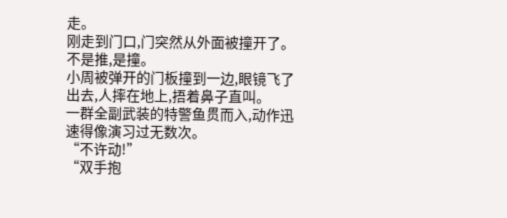走。
刚走到门口,门突然从外面被撞开了。
不是推,是撞。
小周被弹开的门板撞到一边,眼镜飞了出去,人摔在地上,捂着鼻子直叫。
一群全副武装的特警鱼贯而入,动作迅速得像演习过无数次。
“不许动!”
“双手抱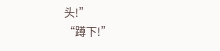头!”
“蹲下!”